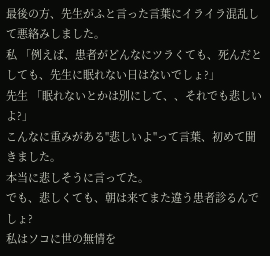最後の方、先生がふと言った言葉にイライラ混乱して悪絡みしました。
私 「例えば、患者がどんなにツラくても、死んだとしても、先生に眠れない日はないでしょ?」
先生 「眠れないとかは別にして、、それでも悲しいよ?」
こんなに重みがある"悲しいよ"って言葉、初めて聞きました。
本当に悲しそうに言ってた。
でも、悲しくても、朝は来てまた違う患者診るんでしょ?
私はソコに世の無情を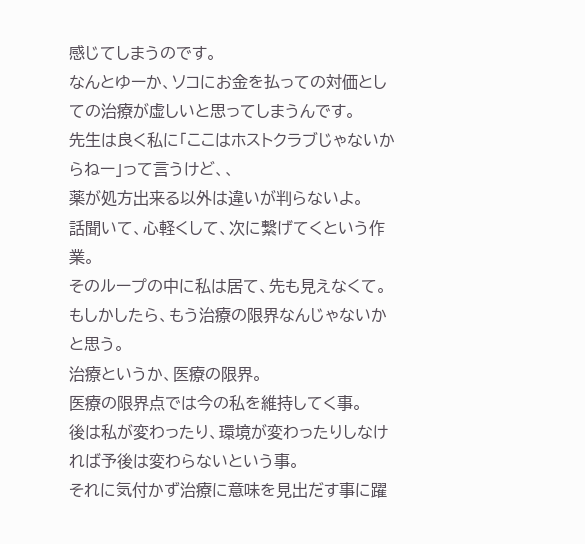感じてしまうのです。
なんとゆーか、ソコにお金を払っての対価としての治療が虚しいと思ってしまうんです。
先生は良く私に「ここはホストクラブじゃないからねー」って言うけど、、
薬が処方出来る以外は違いが判らないよ。
話聞いて、心軽くして、次に繋げてくという作業。
そのループの中に私は居て、先も見えなくて。
もしかしたら、もう治療の限界なんじゃないかと思う。
治療というか、医療の限界。
医療の限界点では今の私を維持してく事。
後は私が変わったり、環境が変わったりしなければ予後は変わらないという事。
それに気付かず治療に意味を見出だす事に躍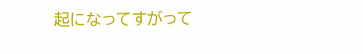起になってすがって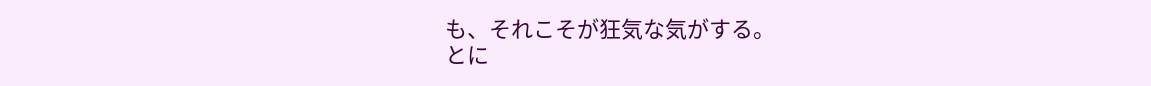も、それこそが狂気な気がする。
とに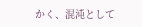かく、混沌として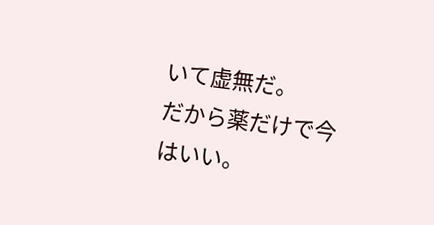いて虚無だ。
だから薬だけで今はいい。